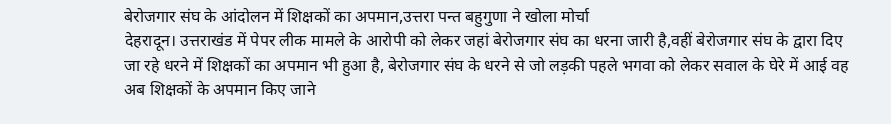बेरोजगार संघ के आंदोलन में शिक्षकों का अपमान,उत्तरा पन्त बहुगुणा ने खोला मोर्चा
देहरादून। उत्तराखंड में पेपर लीक मामले के आरोपी को लेकर जहां बेरोजगार संघ का धरना जारी है,वहीं बेरोजगार संघ के द्वारा दिए जा रहे धरने में शिक्षकों का अपमान भी हुआ है, बेरोजगार संघ के धरने से जो लड़की पहले भगवा को लेकर सवाल के घेरे में आई वह अब शिक्षकों के अपमान किए जाने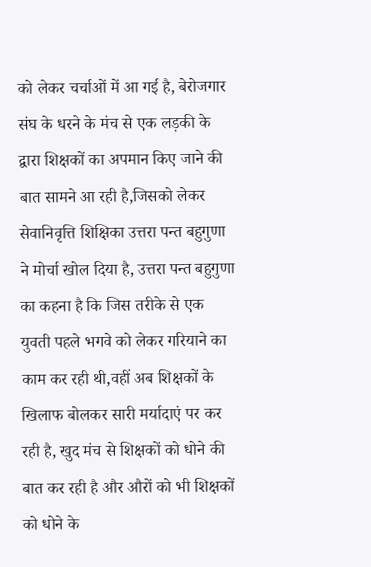को लेकर चर्चाओं में आ गई है, बेरोजगार संघ के धरने के मंच से एक लड़की के द्वारा शिक्षकों का अपमान किए जाने की बात सामने आ रही है,जिसको लेकर सेवानिवृत्ति शिक्षिका उत्तरा पन्त बहुगुणा ने मोर्चा खोल दिया है, उत्तरा पन्त बहुगुणा का कहना है कि जिस तरीके से एक युवती पहले भगवे को लेकर गरियाने का काम कर रही थी,वहीं अब शिक्षकों के खिलाफ बोलकर सारी मर्यादाएं पर कर रही है, खुद मंच से शिक्षकों को धोने की बात कर रही है और औरों को भी शिक्षकों को धोने के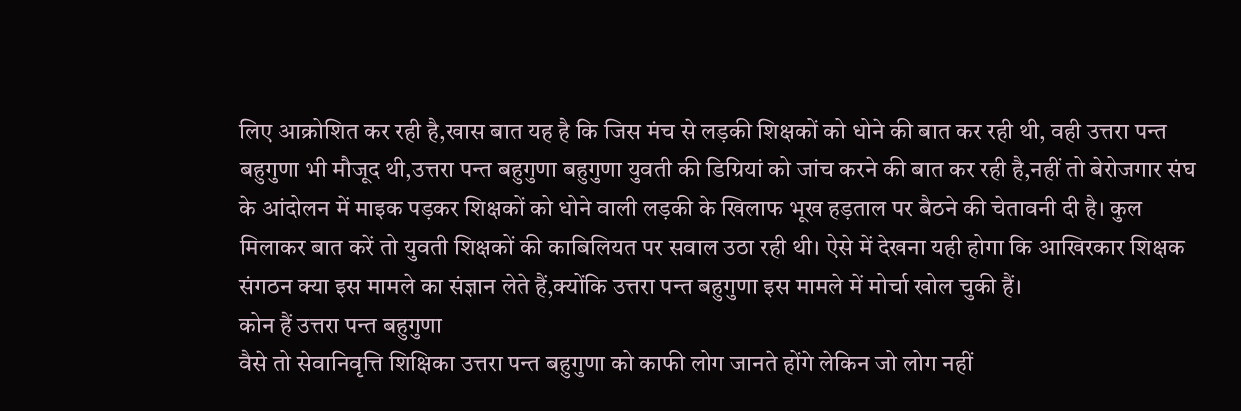लिए आक्रोशित कर रही है,खास बात यह है कि जिस मंच से लड़की शिक्षकों को धोने की बात कर रही थी, वही उत्तरा पन्त बहुगुणा भी मौजूद थी,उत्तरा पन्त बहुगुणा बहुगुणा युवती की डिग्रियां को जांच करने की बात कर रही है,नहीं तो बेरोजगार संघ के आंदोलन में माइक पड़कर शिक्षकों को धोने वाली लड़की के खिलाफ भूख हड़ताल पर बैठने की चेतावनी दी है। कुल मिलाकर बात करें तो युवती शिक्षकों की काबिलियत पर सवाल उठा रही थी। ऐसे में देखना यही होगा कि आखिरकार शिक्षक संगठन क्या इस मामले का संज्ञान लेते हैं,क्योंकि उत्तरा पन्त बहुगुणा इस मामले में मोर्चा खोल चुकी हैं।
कोन हैं उत्तरा पन्त बहुगुणा
वैसे तो सेवानिवृत्ति शिक्षिका उत्तरा पन्त बहुगुणा को काफी लोग जानते होंगे लेकिन जो लोग नहीं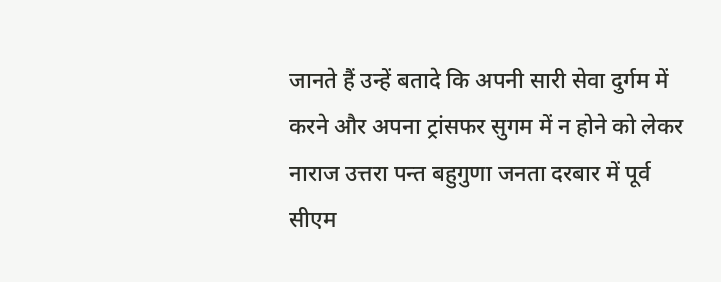जानते हैं उन्हें बतादे कि अपनी सारी सेवा दुर्गम में करने और अपना ट्रांसफर सुगम में न होने को लेकर नाराज उत्तरा पन्त बहुगुणा जनता दरबार में पूर्व सीएम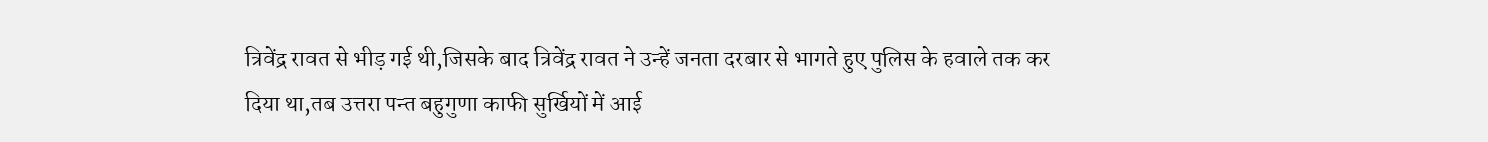त्रिवेंद्र रावत से भीड़ गई थी,जिसके बाद त्रिवेंद्र रावत ने उन्हें जनता दरबार से भागते हुए पुलिस के हवाले तक कर दिया था,तब उत्तरा पन्त बहुगुणा काफी सुर्खियों में आई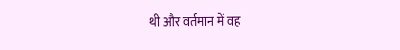थी और वर्तमान में वह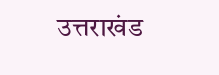उत्तराखंड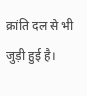क्रांति दल से भी जुड़ी हुई है।